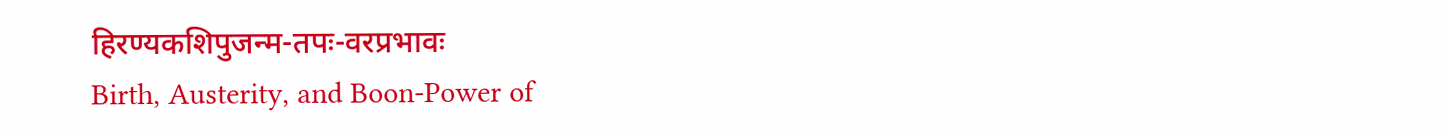हिरण्यकशिपुजन्म-तपः-वरप्रभावः
Birth, Austerity, and Boon-Power of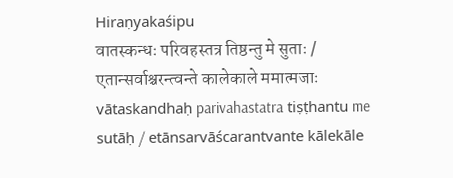Hiraṇyakaśipu
वातस्कन्धः परिवहस्तत्र तिष्ठन्तु मे सुताः / एतान्सर्वाश्चरन्त्वन्ते कालेकाले ममात्मजाः
vātaskandhaḥ parivahastatra tiṣṭhantu me sutāḥ / etānsarvāścarantvante kālekāle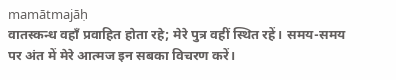mamātmajāḥ
वातस्कन्ध वहाँ प्रवाहित होता रहे; मेरे पुत्र वहीं स्थित रहें। समय-समय पर अंत में मेरे आत्मज इन सबका विचरण करें।